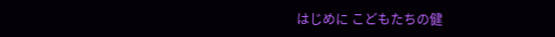はじめに こどもたちの健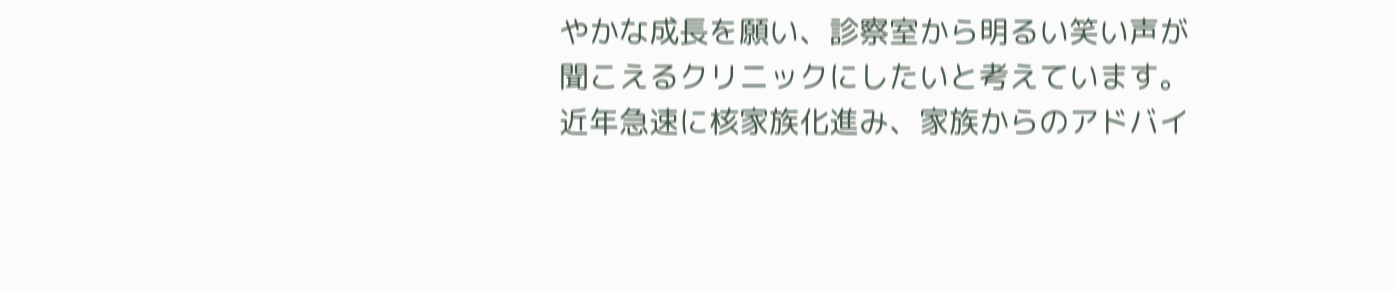やかな成長を願い、診察室から明るい笑い声が聞こえるクリニックにしたいと考えています。 近年急速に核家族化進み、家族からのアドバイ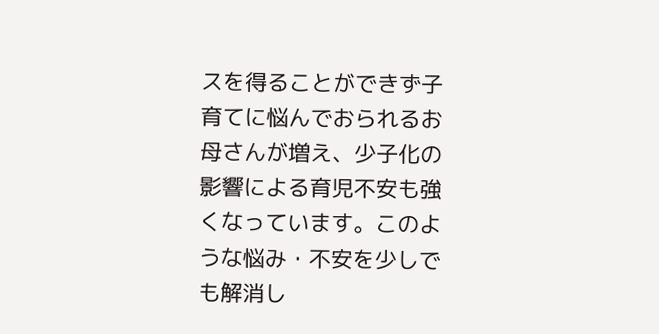スを得ることができず子育てに悩んでおられるお母さんが増え、少子化の影響による育児不安も強くなっています。このような悩み・不安を少しでも解消し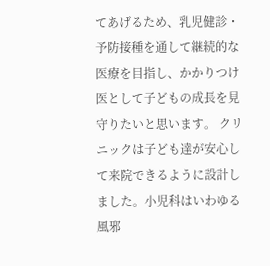てあげるため、乳児健診・予防接種を通して継続的な医療を目指し、かかりつけ医として子どもの成長を見守りたいと思います。 クリニックは子ども達が安心して来院できるように設計しました。小児科はいわゆる風邪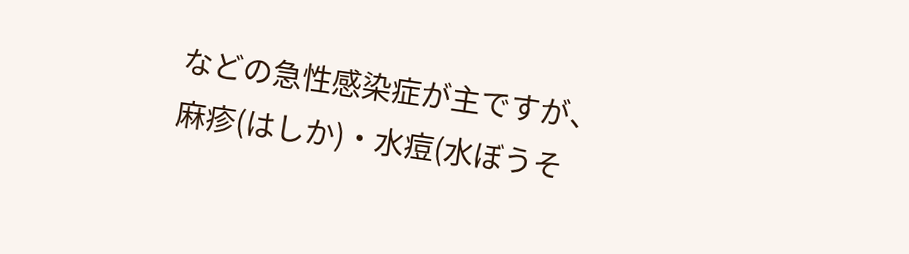などの急性感染症が主ですが、麻疹(はしか)・水痘(水ぼうそ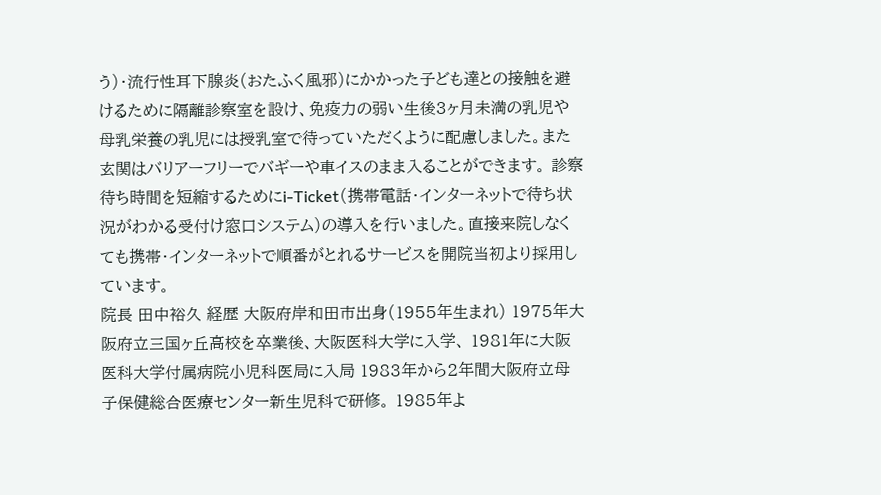う)・流行性耳下腺炎(おたふく風邪)にかかった子ども達との接触を避けるために隔離診察室を設け、免疫力の弱い生後3ヶ月未満の乳児や母乳栄養の乳児には授乳室で待っていただくように配慮しました。また玄関はバリアーフリーでバギーや車イスのまま入ることができます。 診察待ち時間を短縮するためにi-Ticket(携帯電話・インターネットで待ち状況がわかる受付け窓口システム)の導入を行いました。直接来院しなくても携帯・インターネットで順番がとれるサービスを開院当初より採用しています。
院長 田中裕久 経歴 大阪府岸和田市出身(1955年生まれ) 1975年大阪府立三国ヶ丘高校を卒業後、大阪医科大学に入学、 1981年に大阪医科大学付属病院小児科医局に入局 1983年から2年間大阪府立母子保健総合医療センター新生児科で研修。 1985年よ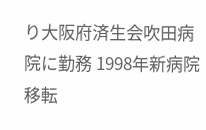り大阪府済生会吹田病院に勤務 1998年新病院移転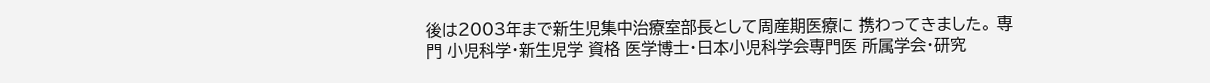後は2003年まで新生児集中治療室部長として周産期医療に 携わってきました。 専門 小児科学・新生児学 資格 医学博士・日本小児科学会専門医 所属学会・研究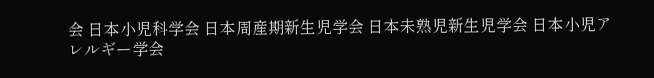会 日本小児科学会 日本周産期新生児学会 日本未熟児新生児学会 日本小児アレルギー学会